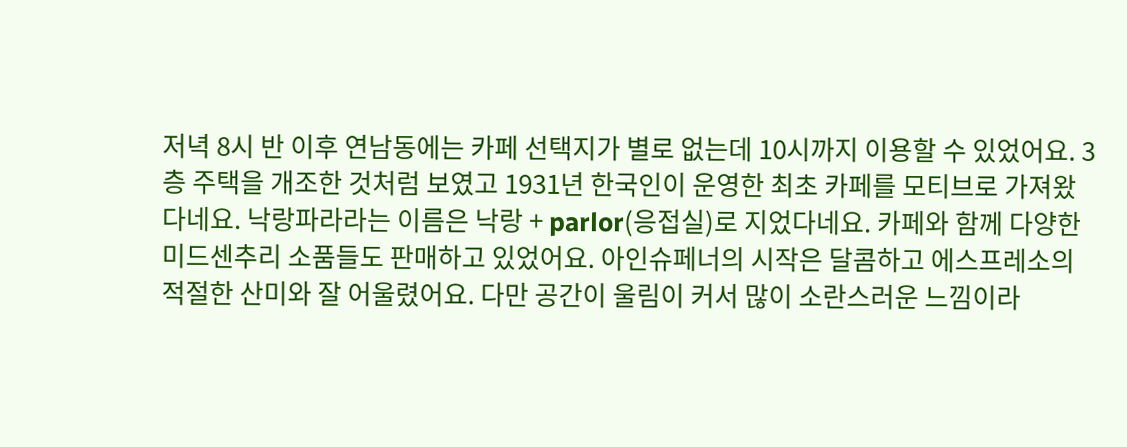저녁 8시 반 이후 연남동에는 카페 선택지가 별로 없는데 10시까지 이용할 수 있었어요. 3층 주택을 개조한 것처럼 보였고 1931년 한국인이 운영한 최초 카페를 모티브로 가져왔다네요. 낙랑파라라는 이름은 낙랑 + parlor(응접실)로 지었다네요. 카페와 함께 다양한 미드센추리 소품들도 판매하고 있었어요. 아인슈페너의 시작은 달콤하고 에스프레소의 적절한 산미와 잘 어울렸어요. 다만 공간이 울림이 커서 많이 소란스러운 느낌이라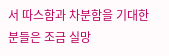서 따스함과 차분함을 기대한 분들은 조금 실망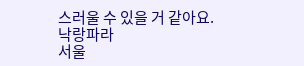스러울 수 있을 거 같아요.
낙랑파라
서울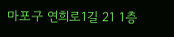마포구 연희로1길 21 1층